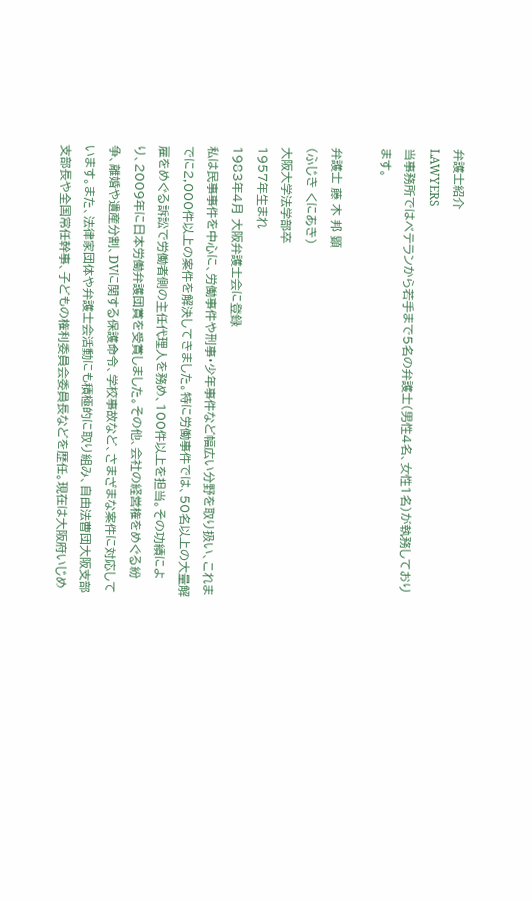弁護士紹介
LAWYERS
当事務所ではベテランから若手まで5名の弁護士(男性4名、女性1名)が執務しております。

弁護士 藤 木 邦 顕
(ふじき くにあき)
大阪大学法学部卒
1957年生まれ
1983年4月 大阪弁護士会に登録
私は民事事件を中心に、労働事件や刑事・少年事件など幅広い分野を取り扱い、これまでに2,000件以上の案件を解決してきました。特に労働事件では、50名以上の大量解雇をめぐる訴訟で労働者側の主任代理人を務め、100件以上を担当。その功績により、2009年に日本労働弁護団賞を受賞しました。その他、会社の経営権をめぐる紛争、離婚や遺産分割、DVに関する保護命令、学校事故など、さまざまな案件に対応しています。また、法律家団体や弁護士会活動にも積極的に取り組み、自由法曹団大阪支部支部長や全国常任幹事、子どもの権利委員会委員長などを歴任。現在は大阪府いじめ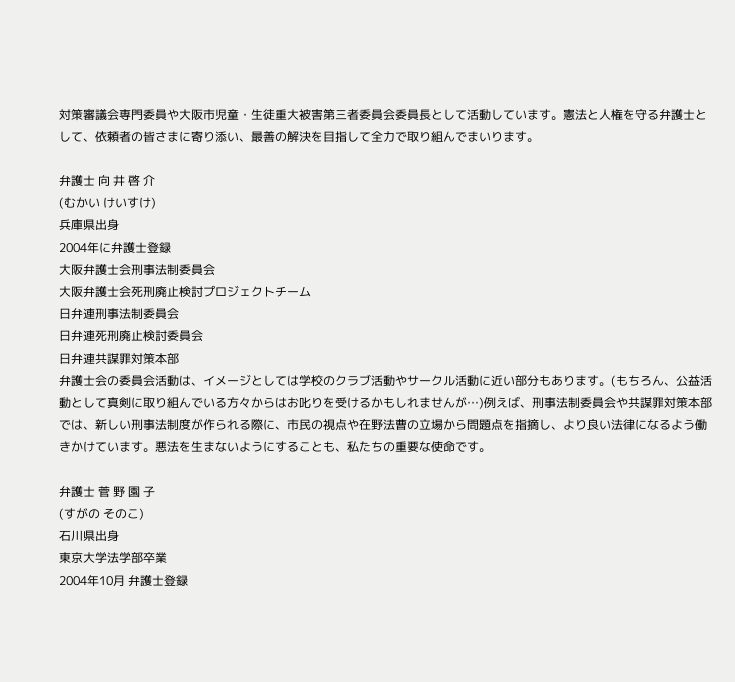対策審議会専門委員や大阪市児童・生徒重大被害第三者委員会委員長として活動しています。憲法と人権を守る弁護士として、依頼者の皆さまに寄り添い、最善の解決を目指して全力で取り組んでまいります。

弁護士 向 井 啓 介
(むかい けいすけ)
兵庫県出身
2004年に弁護士登録
大阪弁護士会刑事法制委員会
大阪弁護士会死刑廃止検討プロジェクトチーム
日弁連刑事法制委員会
日弁連死刑廃止検討委員会
日弁連共謀罪対策本部
弁護士会の委員会活動は、イメージとしては学校のクラブ活動やサークル活動に近い部分もあります。(もちろん、公益活動として真剣に取り組んでいる方々からはお叱りを受けるかもしれませんが…)例えば、刑事法制委員会や共謀罪対策本部では、新しい刑事法制度が作られる際に、市民の視点や在野法曹の立場から問題点を指摘し、より良い法律になるよう働きかけています。悪法を生まないようにすることも、私たちの重要な使命です。

弁護士 菅 野 園 子
(すがの そのこ)
石川県出身
東京大学法学部卒業
2004年10月 弁護士登録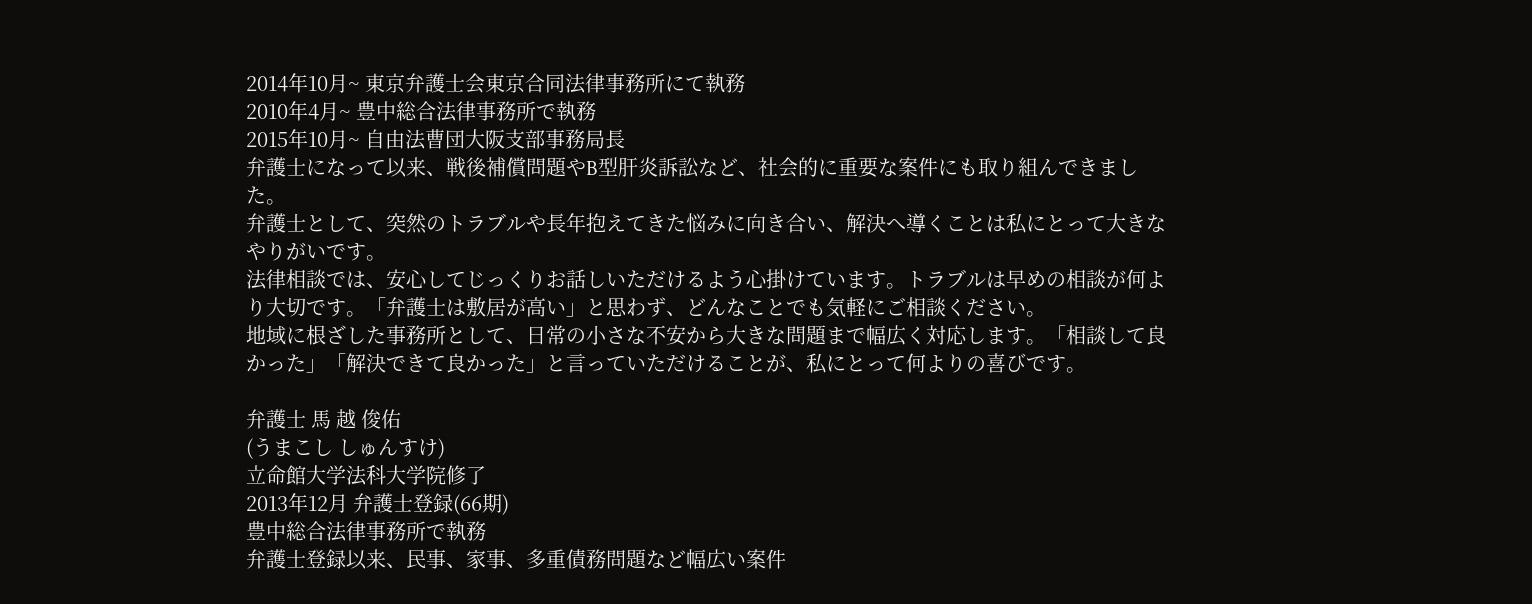2014年10月~ 東京弁護士会東京合同法律事務所にて執務
2010年4月~ 豊中総合法律事務所で執務
2015年10月~ 自由法曹団大阪支部事務局長
弁護士になって以来、戦後補償問題やB型肝炎訴訟など、社会的に重要な案件にも取り組んできました。
弁護士として、突然のトラブルや長年抱えてきた悩みに向き合い、解決へ導くことは私にとって大きなやりがいです。
法律相談では、安心してじっくりお話しいただけるよう心掛けています。トラブルは早めの相談が何より大切です。「弁護士は敷居が高い」と思わず、どんなことでも気軽にご相談ください。
地域に根ざした事務所として、日常の小さな不安から大きな問題まで幅広く対応します。「相談して良かった」「解決できて良かった」と言っていただけることが、私にとって何よりの喜びです。

弁護士 馬 越 俊佑
(うまこし しゅんすけ)
立命館大学法科大学院修了
2013年12月 弁護士登録(66期)
豊中総合法律事務所で執務
弁護士登録以来、民事、家事、多重債務問題など幅広い案件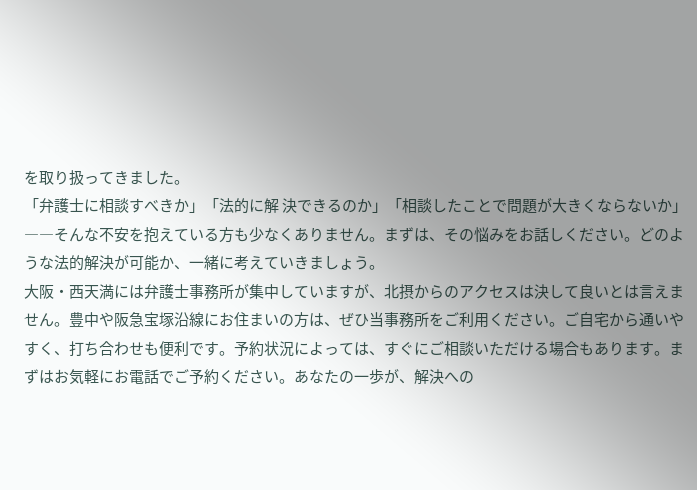を取り扱ってきました。
「弁護士に相談すべきか」「法的に解 決できるのか」「相談したことで問題が大きくならないか」――そんな不安を抱えている方も少なくありません。まずは、その悩みをお話しください。どのような法的解決が可能か、一緒に考えていきましょう。
大阪・西天満には弁護士事務所が集中していますが、北摂からのアクセスは決して良いとは言えません。豊中や阪急宝塚沿線にお住まいの方は、ぜひ当事務所をご利用ください。ご自宅から通いやすく、打ち合わせも便利です。予約状況によっては、すぐにご相談いただける場合もあります。まずはお気軽にお電話でご予約ください。あなたの一歩が、解決への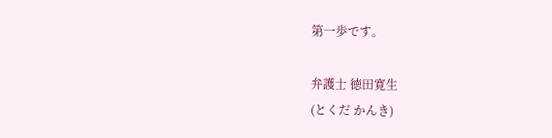第一歩です。

弁護士 徳田寛生
(とくだ かんき)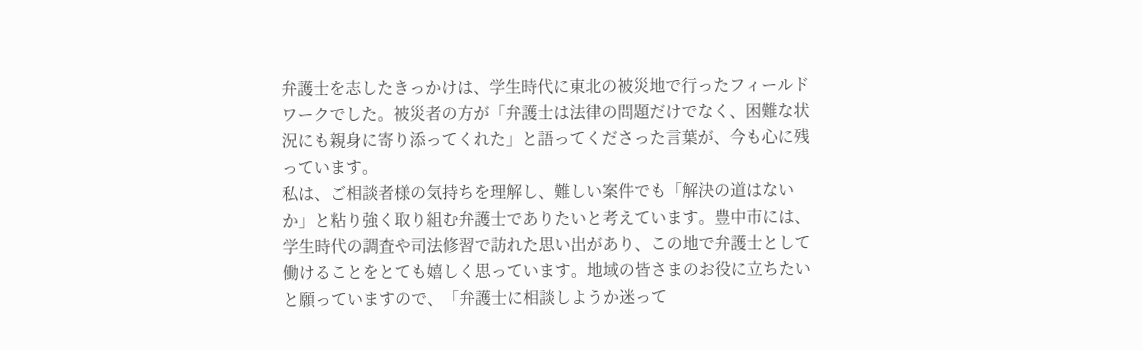弁護士を志したきっかけは、学生時代に東北の被災地で行ったフィールドワークでした。被災者の方が「弁護士は法律の問題だけでなく、困難な状況にも親身に寄り添ってくれた」と語ってくださった言葉が、今も心に残っています。
私は、ご相談者様の気持ちを理解し、難しい案件でも「解決の道はないか」と粘り強く取り組む弁護士でありたいと考えています。豊中市には、学生時代の調査や司法修習で訪れた思い出があり、この地で弁護士として働けることをとても嬉しく思っています。地域の皆さまのお役に立ちたいと願っていますので、「弁護士に相談しようか迷って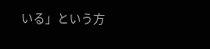いる」という方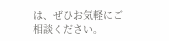は、ぜひお気軽にご相談ください。